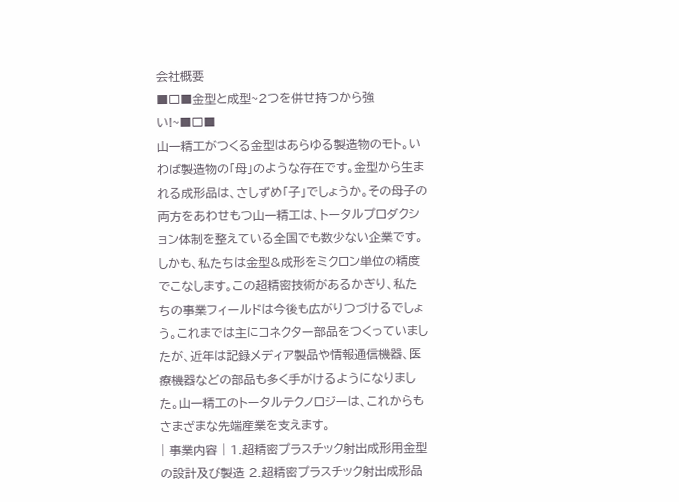会社概要
■□■金型と成型~2つを併せ持つから強い!~■□■
山一精工がつくる金型はあらゆる製造物のモト。いわば製造物の「母」のような存在です。金型から生まれる成形品は、さしずめ「子」でしょうか。その母子の両方をあわせもつ山一精工は、トータルプロダクション体制を整えている全国でも数少ない企業です。しかも、私たちは金型&成形をミクロン単位の精度でこなします。この超精密技術があるかぎり、私たちの事業フィールドは今後も広がりつづけるでしょう。これまでは主にコネクター部品をつくっていましたが、近年は記録メディア製品や情報通信機器、医療機器などの部品も多く手がけるようになりました。山一精工のトータルテクノロジーは、これからもさまざまな先端産業を支えます。
| 事業内容 | 1.超精密プラスチック射出成形用金型の設計及び製造 2.超精密プラスチック射出成形品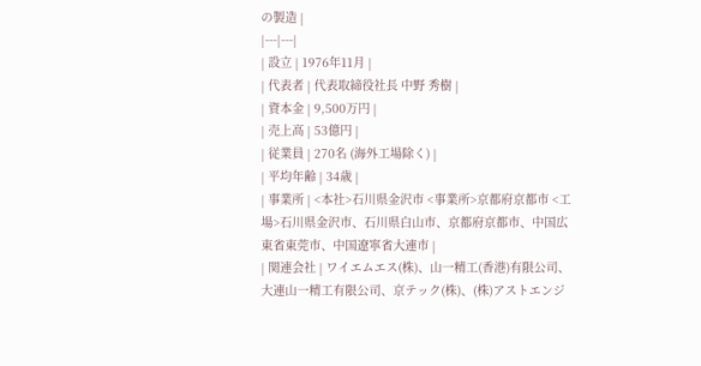の製造 |
|---|---|
| 設立 | 1976年11月 |
| 代表者 | 代表取締役社長 中野 秀樹 |
| 資本金 | 9,500万円 |
| 売上高 | 53億円 |
| 従業員 | 270名 (海外工場除く) |
| 平均年齢 | 34歳 |
| 事業所 | <本社>石川県金沢市 <事業所>京都府京都市 <工場>石川県金沢市、石川県白山市、京都府京都市、中国広東省東莞市、中国遼寧省大連市 |
| 関連会社 | ワイエムエス(株)、山一精工(香港)有限公司、大連山一精工有限公司、京テック(株)、(株)アストエンジ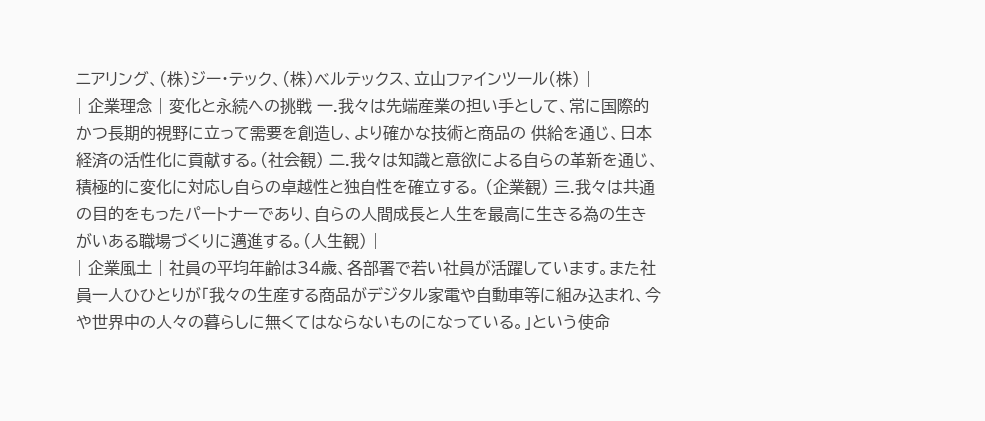ニアリング、(株)ジー・テック、(株)べルテックス、立山ファインツール(株) |
| 企業理念 | 変化と永続への挑戦 一.我々は先端産業の担い手として、常に国際的かつ長期的視野に立って需要を創造し、より確かな技術と商品の 供給を通じ、日本経済の活性化に貢献する。(社会観) 二.我々は知識と意欲による自らの革新を通じ、積極的に変化に対応し自らの卓越性と独自性を確立する。 (企業観) 三.我々は共通の目的をもったパートナーであり、自らの人間成長と人生を最高に生きる為の生きがいある職場づくりに邁進する。(人生観) |
| 企業風土 | 社員の平均年齢は34歳、各部署で若い社員が活躍しています。また社員一人ひひとりが「我々の生産する商品がデジタル家電や自動車等に組み込まれ、今や世界中の人々の暮らしに無くてはならないものになっている。」という使命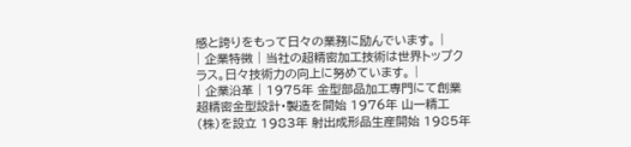感と誇りをもって日々の業務に励んでいます。 |
| 企業特徴 | 当社の超精密加工技術は世界トップクラス。日々技術力の向上に努めています。 |
| 企業沿革 | 1975年 金型部品加工専門にて創業 超精密金型設計・製造を開始 1976年 山一精工(株)を設立 1983年 射出成形品生産開始 1985年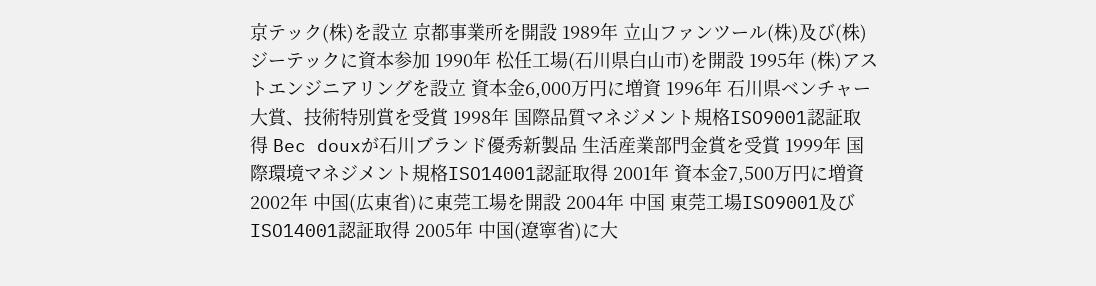京テック(株)を設立 京都事業所を開設 1989年 立山ファンツール(株)及び(株)ジーテックに資本参加 1990年 松任工場(石川県白山市)を開設 1995年 (株)アストエンジニアリングを設立 資本金6,000万円に増資 1996年 石川県ベンチャー大賞、技術特別賞を受賞 1998年 国際品質マネジメント規格ISO9001認証取得 Bec douxが石川ブランド優秀新製品 生活産業部門金賞を受賞 1999年 国際環境マネジメント規格ISO14001認証取得 2001年 資本金7,500万円に増資 2002年 中国(広東省)に東莞工場を開設 2004年 中国 東莞工場ISO9001及びISO14001認証取得 2005年 中国(遼寧省)に大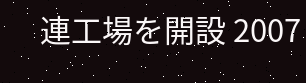連工場を開設 2007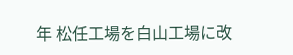年 松任工場を白山工場に改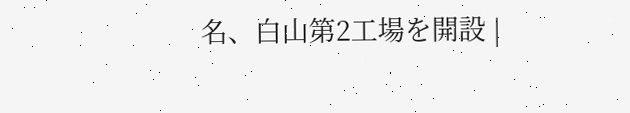名、白山第2工場を開設 |